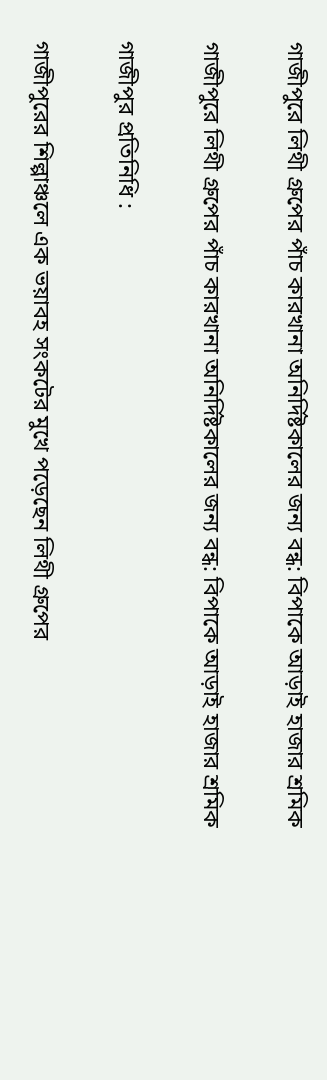গাজীপুরে লিথী গ্রুপের পাঁচ কারখানা অনির্দিষ্টকালের জন্য বন্ধ: বিপাকে আড়াই হাজার শ্রমিক

গাজীপুরে লিথী গ্রুপের পাঁচ কারখানা অনির্দিষ্টকালের জন্য বন্ধ: বিপাকে আড়াই হাজার শ্রমিক

গাজীপুর প্রতিনিধি :

গাজীপুরের শিল্পাঞ্চলে এক ভয়াবহ সংকটের মুখে পড়েছেন লিথী গ্রুপের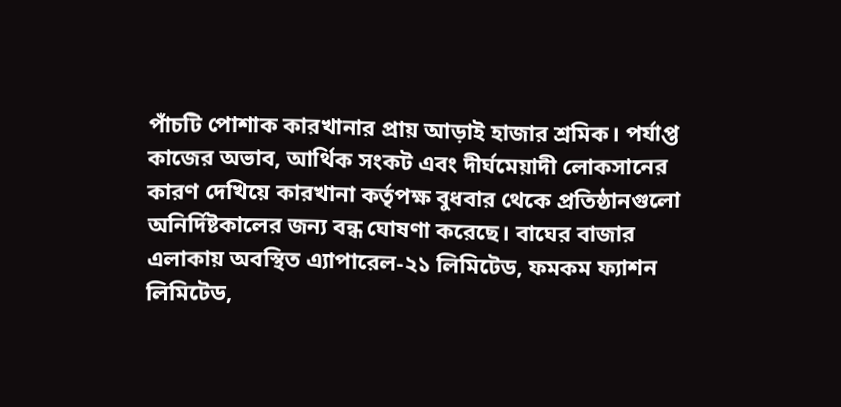পাঁচটি পোশাক কারখানার প্রায় আড়াই হাজার শ্রমিক। পর্যাপ্ত কাজের অভাব, আর্থিক সংকট এবং দীর্ঘমেয়াদী লোকসানের কারণ দেখিয়ে কারখানা কর্তৃপক্ষ বুধবার থেকে প্রতিষ্ঠানগুলো অনির্দিষ্টকালের জন্য বন্ধ ঘোষণা করেছে। বাঘের বাজার এলাকায় অবস্থিত এ্যাপারেল-২১ লিমিটেড, ফমকম ফ্যাশন লিমিটেড,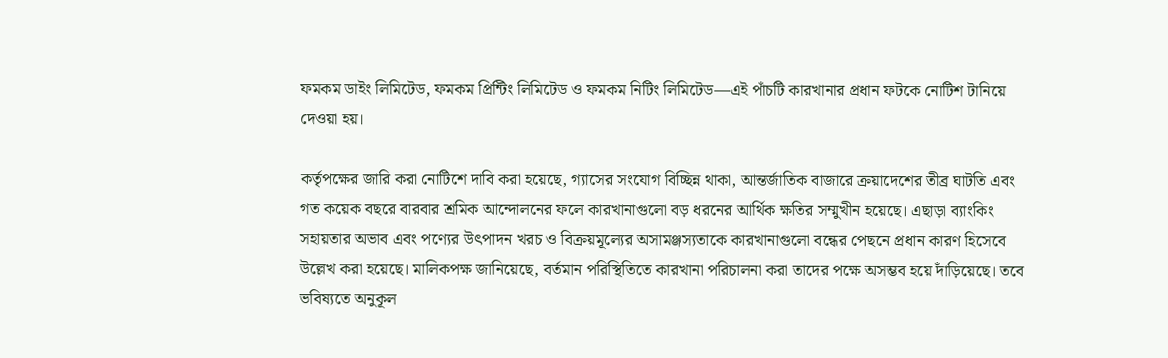ফমকম ডাইং লিমিটেড, ফমকম প্রিন্টিং লিমিটেড ও ফমকম নিটিং লিমিটেড—এই পাঁচটি কারখানার প্রধান ফটকে নোটিশ টানিয়ে দেওয়া হয়।

কর্তৃপক্ষের জারি করা নোটিশে দাবি করা হয়েছে, গ্যাসের সংযোগ বিচ্ছিন্ন থাকা, আন্তর্জাতিক বাজারে ক্রয়াদেশের তীব্র ঘাটতি এবং গত কয়েক বছরে বারবার শ্রমিক আন্দোলনের ফলে কারখানাগুলো বড় ধরনের আর্থিক ক্ষতির সম্মুখীন হয়েছে। এছাড়া ব্যাংকিং সহায়তার অভাব এবং পণ্যের উৎপাদন খরচ ও বিক্রয়মূল্যের অসামঞ্জস্যতাকে কারখানাগুলো বন্ধের পেছনে প্রধান কারণ হিসেবে উল্লেখ করা হয়েছে। মালিকপক্ষ জানিয়েছে, বর্তমান পরিস্থিতিতে কারখানা পরিচালনা করা তাদের পক্ষে অসম্ভব হয়ে দাঁড়িয়েছে। তবে ভবিষ্যতে অনুকূল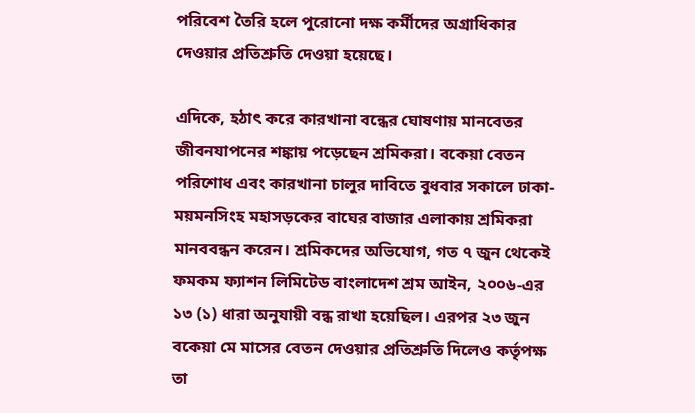পরিবেশ তৈরি হলে পুরোনো দক্ষ কর্মীদের অগ্রাধিকার দেওয়ার প্রতিশ্রুতি দেওয়া হয়েছে।

এদিকে, হঠাৎ করে কারখানা বন্ধের ঘোষণায় মানবেতর জীবনযাপনের শঙ্কায় পড়েছেন শ্রমিকরা। বকেয়া বেতন পরিশোধ এবং কারখানা চালুর দাবিতে বুধবার সকালে ঢাকা-ময়মনসিংহ মহাসড়কের বাঘের বাজার এলাকায় শ্রমিকরা মানববন্ধন করেন। শ্রমিকদের অভিযোগ, গত ৭ জুন থেকেই ফমকম ফ্যাশন লিমিটেড বাংলাদেশ শ্রম আইন, ২০০৬-এর ১৩ (১) ধারা অনুযায়ী বন্ধ রাখা হয়েছিল। এরপর ২৩ জুন বকেয়া মে মাসের বেতন দেওয়ার প্রতিশ্রুতি দিলেও কর্তৃপক্ষ তা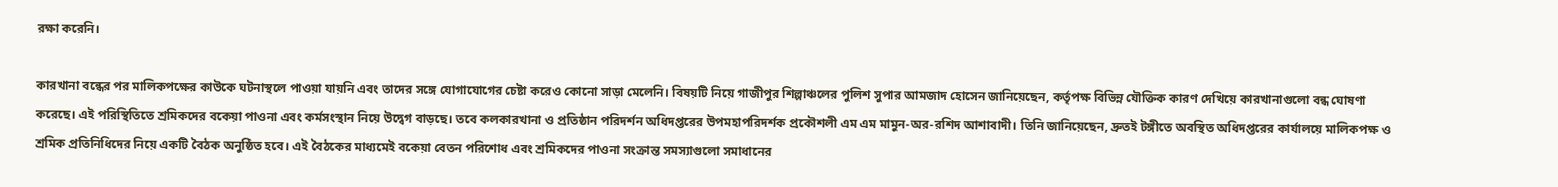রক্ষা করেনি।

কারখানা বন্ধের পর মালিকপক্ষের কাউকে ঘটনাস্থলে পাওয়া যায়নি এবং তাদের সঙ্গে যোগাযোগের চেষ্টা করেও কোনো সাড়া মেলেনি। বিষয়টি নিয়ে গাজীপুর শিল্পাঞ্চলের পুলিশ সুপার আমজাদ হোসেন জানিয়েছেন, কর্তৃপক্ষ বিভিন্ন যৌক্তিক কারণ দেখিয়ে কারখানাগুলো বন্ধ ঘোষণা করেছে। এই পরিস্থিতিতে শ্রমিকদের বকেয়া পাওনা এবং কর্মসংস্থান নিয়ে উদ্বেগ বাড়ছে। তবে কলকারখানা ও প্রতিষ্ঠান পরিদর্শন অধিদপ্তরের উপমহাপরিদর্শক প্রকৌশলী এম এম মামুন-অর-রশিদ আশাবাদী। তিনি জানিয়েছেন, দ্রুতই টঙ্গীতে অবস্থিত অধিদপ্তরের কার্যালয়ে মালিকপক্ষ ও শ্রমিক প্রতিনিধিদের নিয়ে একটি বৈঠক অনুষ্ঠিত হবে। এই বৈঠকের মাধ্যমেই বকেয়া বেতন পরিশোধ এবং শ্রমিকদের পাওনা সংক্রান্ত সমস্যাগুলো সমাধানের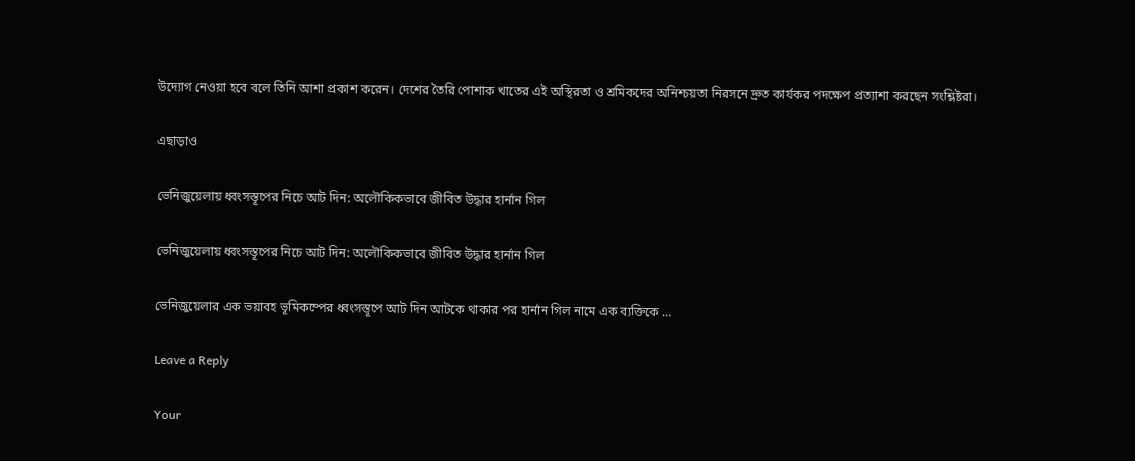উদ্যোগ নেওয়া হবে বলে তিনি আশা প্রকাশ করেন। দেশের তৈরি পোশাক খাতের এই অস্থিরতা ও শ্রমিকদের অনিশ্চয়তা নিরসনে দ্রুত কার্যকর পদক্ষেপ প্রত্যাশা করছেন সংশ্লিষ্টরা।

এছাড়াও

ভেনিজুয়েলায় ধ্বংসস্তূপের নিচে আট দিন: অলৌকিকভাবে জীবিত উদ্ধার হার্নান গিল

ভেনিজুয়েলায় ধ্বংসস্তূপের নিচে আট দিন: অলৌকিকভাবে জীবিত উদ্ধার হার্নান গিল

ভেনিজুয়েলার এক ভয়াবহ ভূমিকম্পের ধ্বংসস্তূপে আট দিন আটকে থাকার পর হার্নান গিল নামে এক ব্যক্তিকে …

Leave a Reply

Your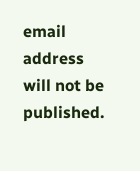email address will not be published.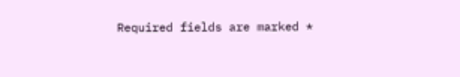Required fields are marked *